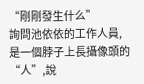“剛剛發生什么”
詢問池依依的工作人員,是一個脖子上長攝像頭的“人”,說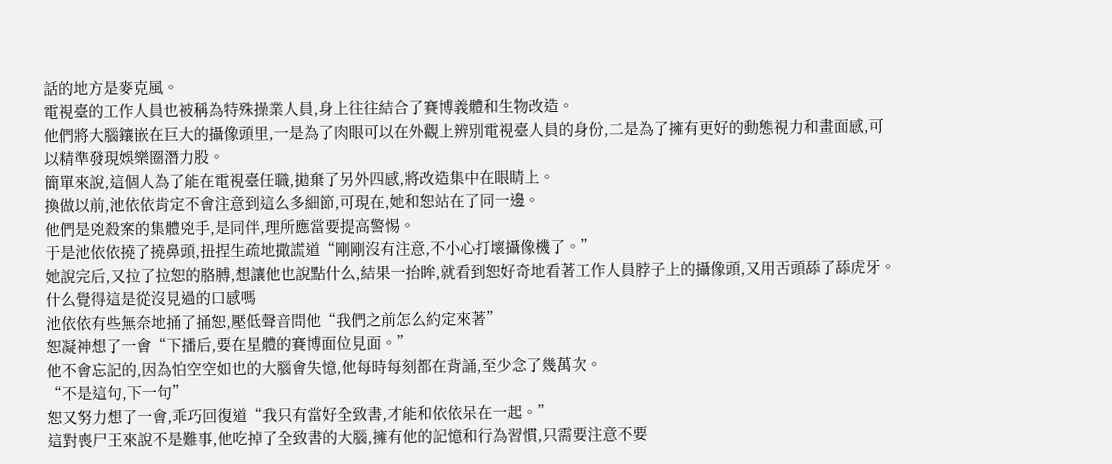話的地方是麥克風。
電視臺的工作人員也被稱為特殊操業人員,身上往往結合了賽博義體和生物改造。
他們將大腦鑲嵌在巨大的攝像頭里,一是為了肉眼可以在外觀上辨別電視臺人員的身份,二是為了擁有更好的動態視力和畫面感,可以精準發現娛樂圈潛力股。
簡單來說,這個人為了能在電視臺任職,拋棄了另外四感,將改造集中在眼睛上。
換做以前,池依依肯定不會注意到這么多細節,可現在,她和恕站在了同一邊。
他們是兇殺案的集體兇手,是同伴,理所應當要提高警惕。
于是池依依撓了撓鼻頭,扭捏生疏地撒謊道“剛剛沒有注意,不小心打壞攝像機了。”
她說完后,又拉了拉恕的胳膊,想讓他也說點什么,結果一抬眸,就看到恕好奇地看著工作人員脖子上的攝像頭,又用舌頭舔了舔虎牙。
什么覺得這是從沒見過的口感嗎
池依依有些無奈地捅了捅恕,壓低聲音問他“我們之前怎么約定來著”
恕凝神想了一會“下播后,要在星體的賽博面位見面。”
他不會忘記的,因為怕空空如也的大腦會失憶,他每時每刻都在背誦,至少念了幾萬次。
“不是這句,下一句”
恕又努力想了一會,乖巧回復道“我只有當好全致書,才能和依依呆在一起。”
這對喪尸王來說不是難事,他吃掉了全致書的大腦,擁有他的記憶和行為習慣,只需要注意不要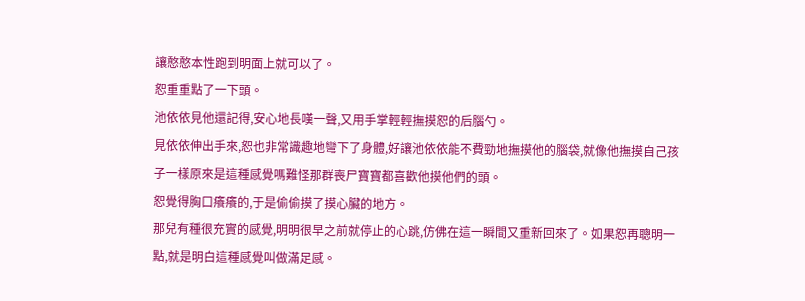讓憨憨本性跑到明面上就可以了。
恕重重點了一下頭。
池依依見他還記得,安心地長嘆一聲,又用手掌輕輕撫摸恕的后腦勺。
見依依伸出手來,恕也非常識趣地彎下了身體,好讓池依依能不費勁地撫摸他的腦袋,就像他撫摸自己孩子一樣原來是這種感覺嗎難怪那群喪尸寶寶都喜歡他摸他們的頭。
恕覺得胸口癢癢的,于是偷偷摸了摸心臟的地方。
那兒有種很充實的感覺,明明很早之前就停止的心跳,仿佛在這一瞬間又重新回來了。如果恕再聰明一點,就是明白這種感覺叫做滿足感。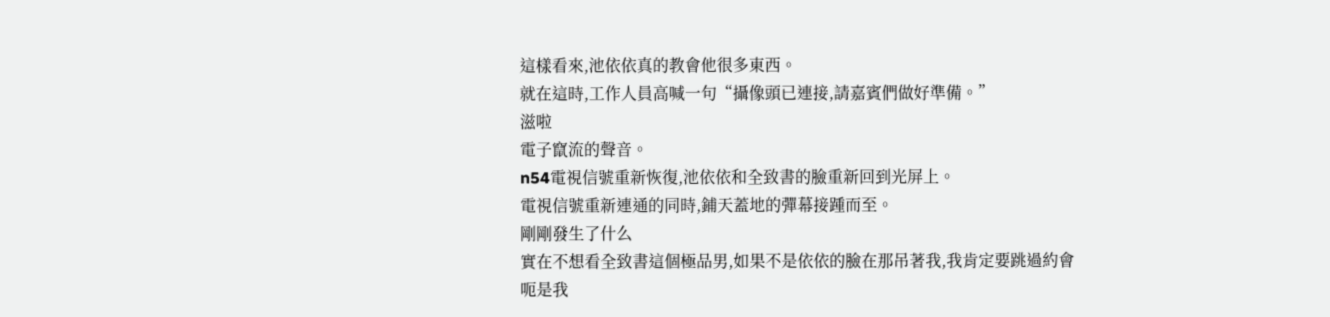這樣看來,池依依真的教會他很多東西。
就在這時,工作人員高喊一句“攝像頭已連接,請嘉賓們做好準備。”
滋啦
電子竄流的聲音。
n54電視信號重新恢復,池依依和全致書的臉重新回到光屏上。
電視信號重新連通的同時,鋪天蓋地的彈幕接踵而至。
剛剛發生了什么
實在不想看全致書這個極品男,如果不是依依的臉在那吊著我,我肯定要跳過約會
呃是我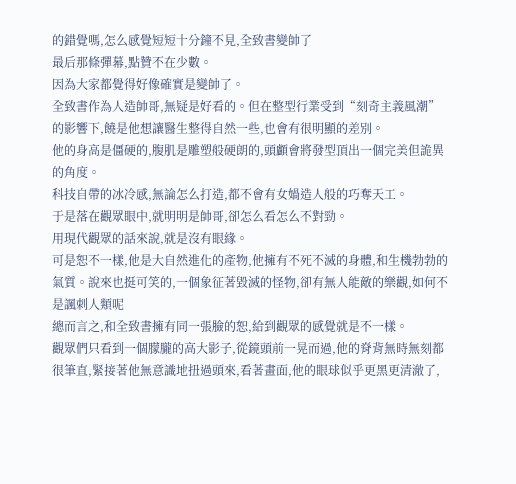的錯覺嗎,怎么感覺短短十分鐘不見,全致書變帥了
最后那條彈幕,點贊不在少數。
因為大家都覺得好像確實是變帥了。
全致書作為人造帥哥,無疑是好看的。但在整型行業受到“刻奇主義風潮”的影響下,饒是他想讓醫生整得自然一些,也會有很明顯的差別。
他的身高是僵硬的,腹肌是雕塑般硬朗的,頭顱會將發型頂出一個完美但詭異的角度。
科技自帶的冰冷感,無論怎么打造,都不會有女媧造人般的巧奪天工。
于是落在觀眾眼中,就明明是帥哥,卻怎么看怎么不對勁。
用現代觀眾的話來說,就是沒有眼緣。
可是恕不一樣,他是大自然進化的產物,他擁有不死不滅的身體,和生機勃勃的氣質。說來也挺可笑的,一個象征著毀滅的怪物,卻有無人能敵的樂觀,如何不是諷刺人類呢
總而言之,和全致書擁有同一張臉的恕,給到觀眾的感覺就是不一樣。
觀眾們只看到一個朦朧的高大影子,從鏡頭前一晃而過,他的脊背無時無刻都很筆直,緊接著他無意識地扭過頭來,看著畫面,他的眼球似乎更黑更清澈了,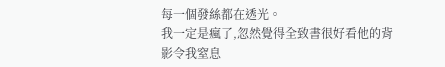每一個發絲都在透光。
我一定是瘋了,忽然覺得全致書很好看他的背影令我窒息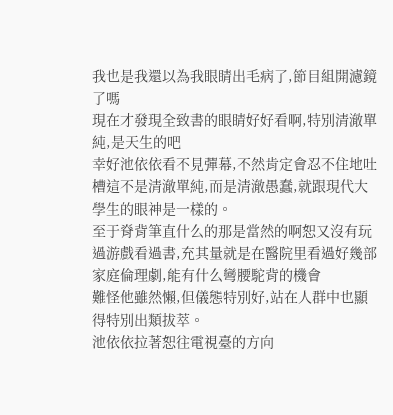我也是我還以為我眼睛出毛病了,節目組開濾鏡了嗎
現在才發現全致書的眼睛好好看啊,特別清澈單純,是天生的吧
幸好池依依看不見彈幕,不然肯定會忍不住地吐槽這不是清澈單純,而是清澈愚蠢,就跟現代大學生的眼神是一樣的。
至于脊背筆直什么的那是當然的啊恕又沒有玩過游戲看過書,充其量就是在醫院里看過好幾部家庭倫理劇,能有什么彎腰駝背的機會
難怪他雖然懶,但儀態特別好,站在人群中也顯得特別出類拔萃。
池依依拉著恕往電視臺的方向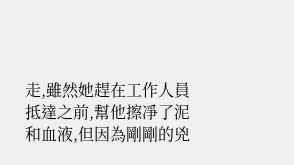走,雖然她趕在工作人員抵達之前,幫他擦凈了泥和血液,但因為剛剛的兇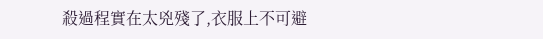殺過程實在太兇殘了,衣服上不可避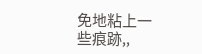免地粘上一些痕跡,,